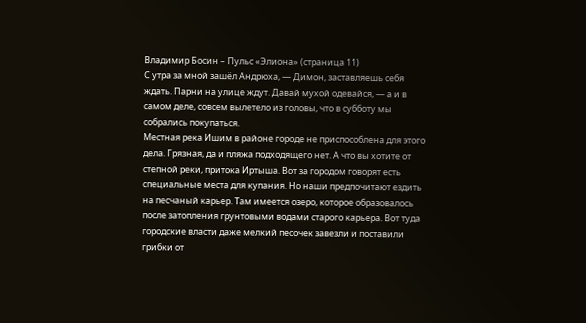Владимир Босин – Пульс «Элиона» (страница 11)
С утра за мной зашёл Андрюха, — Димон, заставляешь себя ждать. Парни на улице ждут. Давай мухой одевайся, — а и в самом деле, совсем вылетело из головы, что в субботу мы собрались покупаться.
Местная река Ишим в районе городе не приспособлена для этого дела. Грязная, да и пляжа подходящего нет. А что вы хотите от степной реки, притока Иртыша. Вот за городом говорят есть специальные места для купания. Но наши предпочитают ездить на песчаный карьер. Там имеется озеро, которое образовалось после затопления грунтовыми водами старого карьера. Вот туда городские власти даже мелкий песочек завезли и поставили грибки от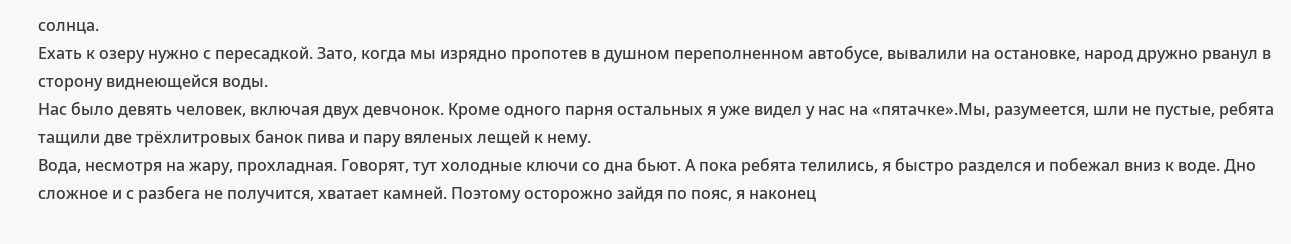солнца.
Ехать к озеру нужно с пересадкой. Зато, когда мы изрядно пропотев в душном переполненном автобусе, вывалили на остановке, народ дружно рванул в сторону виднеющейся воды.
Нас было девять человек, включая двух девчонок. Кроме одного парня остальных я уже видел у нас на «пятачке».Мы, разумеется, шли не пустые, ребята тащили две трёхлитровых банок пива и пару вяленых лещей к нему.
Вода, несмотря на жару, прохладная. Говорят, тут холодные ключи со дна бьют. А пока ребята телились, я быстро разделся и побежал вниз к воде. Дно сложное и с разбега не получится, хватает камней. Поэтому осторожно зайдя по пояс, я наконец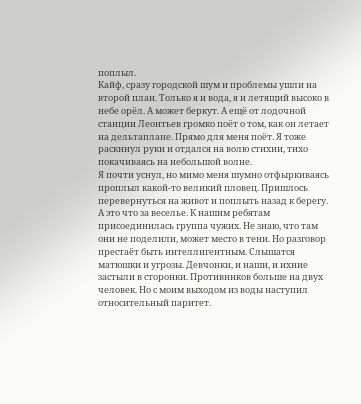поплыл.
Кайф, сразу городской шум и проблемы ушли на второй план. Только я и вода, я и летящий высоко в небе орёл. А может беркут. А ещё от лодочной станции Леонтьев громко поёт о том, как он летает на дельтаплане. Прямо для меня поёт. Я тоже раскинул руки и отдался на волю стихии, тихо покачиваясь на небольшой волне.
Я почти уснул, но мимо меня шумно отфыркиваясь проплыл какой-то великий пловец. Пришлось перевернуться на живот и поплыть назад к берегу.
А это что за веселье. К нашим ребятам присоединилась группа чужих. Не знаю, что там они не поделили, может место в тени. Но разговор престаёт быть интеллигентным. Слышатся матюшки и угрозы. Девчонки, и наши, и ихние застыли в сторонки. Противников больше на двух человек. Но с моим выходом из воды наступил относительный паритет.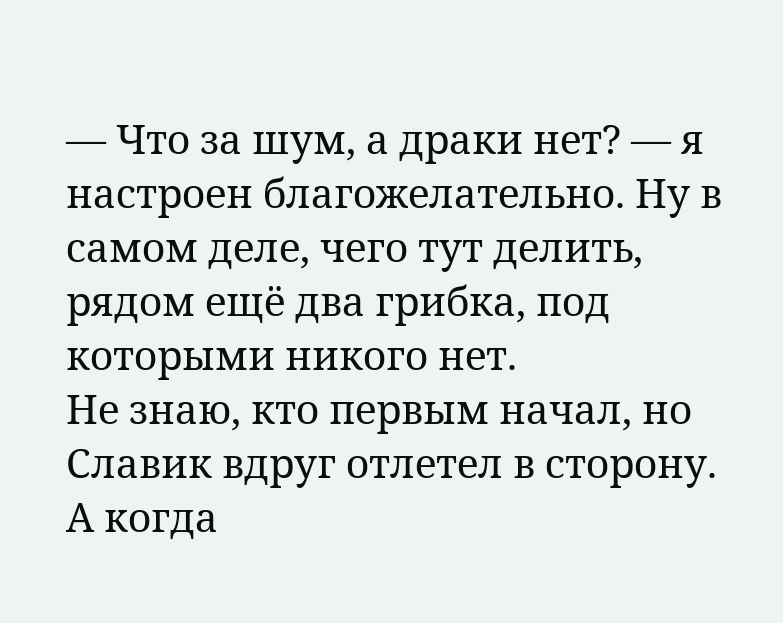— Что за шум, а драки нет? — я настроен благожелательно. Ну в самом деле, чего тут делить, рядом ещё два грибка, под которыми никого нет.
Не знаю, кто первым начал, но Славик вдруг отлетел в сторону. А когда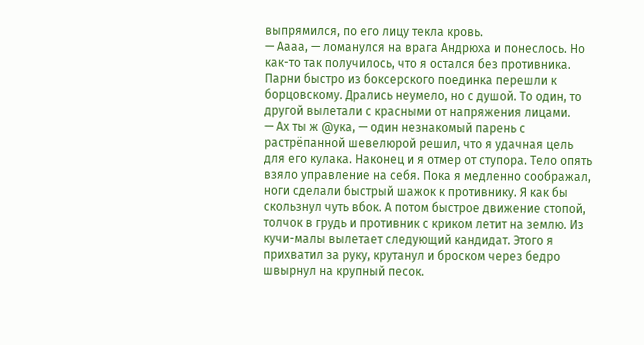выпрямился, по его лицу текла кровь.
— Аааа, — ломанулся на врага Андрюха и понеслось. Но как-то так получилось, что я остался без противника. Парни быстро из боксерского поединка перешли к борцовскому. Дрались неумело, но с душой. То один, то другой вылетали с красными от напряжения лицами.
— Ах ты ж @ука, — один незнакомый парень с растрёпанной шевелюрой решил, что я удачная цель для его кулака. Наконец и я отмер от ступора. Тело опять взяло управление на себя. Пока я медленно соображал, ноги сделали быстрый шажок к противнику. Я как бы скользнул чуть вбок. А потом быстрое движение стопой, толчок в грудь и противник с криком летит на землю. Из кучи-малы вылетает следующий кандидат. Этого я прихватил за руку, крутанул и броском через бедро швырнул на крупный песок.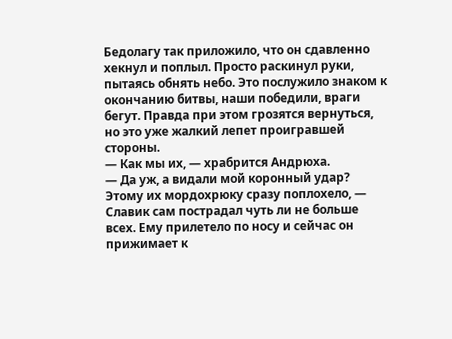Бедолагу так приложило, что он сдавленно хекнул и поплыл. Просто раскинул руки, пытаясь обнять небо. Это послужило знаком к окончанию битвы, наши победили, враги бегут. Правда при этом грозятся вернуться, но это уже жалкий лепет проигравшей стороны.
— Как мы их, — храбрится Андрюха.
— Да уж, а видали мой коронный удар? Этому их мордохрюку сразу поплохело, — Славик сам пострадал чуть ли не больше всех. Ему прилетело по носу и сейчас он прижимает к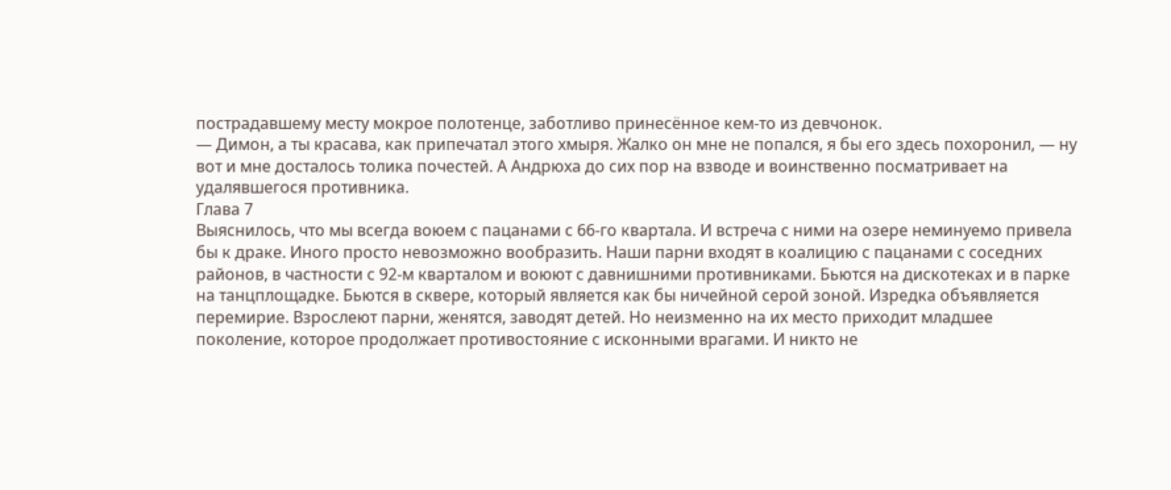пострадавшему месту мокрое полотенце, заботливо принесённое кем-то из девчонок.
— Димон, а ты красава, как припечатал этого хмыря. Жалко он мне не попался, я бы его здесь похоронил, — ну вот и мне досталось толика почестей. А Андрюха до сих пор на взводе и воинственно посматривает на удалявшегося противника.
Глава 7
Выяснилось, что мы всегда воюем с пацанами с 66-го квартала. И встреча с ними на озере неминуемо привела бы к драке. Иного просто невозможно вообразить. Наши парни входят в коалицию с пацанами с соседних районов, в частности с 92-м кварталом и воюют с давнишними противниками. Бьются на дискотеках и в парке на танцплощадке. Бьются в сквере, который является как бы ничейной серой зоной. Изредка объявляется перемирие. Взрослеют парни, женятся, заводят детей. Но неизменно на их место приходит младшее поколение, которое продолжает противостояние с исконными врагами. И никто не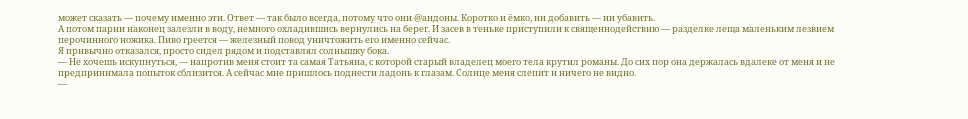может сказать — почему именно эти. Ответ — так было всегда, потому что они @андоны. Коротко и ёмко, ни добавить — ни убавить.
А потом парни наконец залезли в воду, немного охладившись вернулись на берег. И засев в теньке приступили к священнодействию — разделке леща маленьким лезвием перочинного ножика. Пиво греется — железный повод уничтожить его именно сейчас.
Я привычно отказался, просто сидел рядом и подставлял солнышку бока.
— Не хочешь искупнуться, — напротив меня стоит та самая Татьяна, с которой старый владелец моего тела крутил романы. До сих пор она держалась вдалеке от меня и не предпринимала попыток сблизится. А сейчас мне пришлось поднести ладонь к глазам. Солнце меня слепит и ничего не видно.
—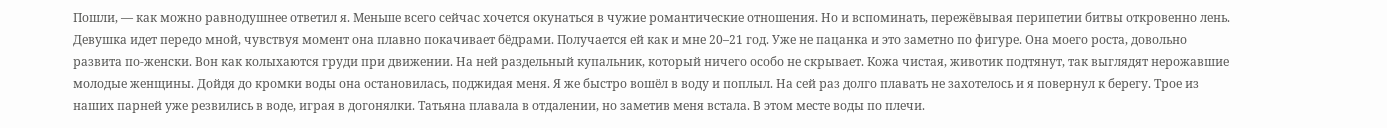Пошли, — как можно равнодушнее ответил я. Меньше всего сейчас хочется окунаться в чужие романтические отношения. Но и вспоминать, пережёвывая перипетии битвы откровенно лень.
Девушка идет передо мной, чувствуя момент она плавно покачивает бёдрами. Получается ей как и мне 20–21 год. Уже не пацанка и это заметно по фигуре. Она моего роста, довольно развита по-женски. Вон как колыхаются груди при движении. На ней раздельный купальник, который ничего особо не скрывает. Кожа чистая, животик подтянут, так выглядят нерожавшие молодые женщины. Дойдя до кромки воды она остановилась, поджидая меня. Я же быстро вошёл в воду и поплыл. На сей раз долго плавать не захотелось и я повернул к берегу. Трое из наших парней уже резвились в воде, играя в догонялки. Татьяна плавала в отдалении, но заметив меня встала. В этом месте воды по плечи.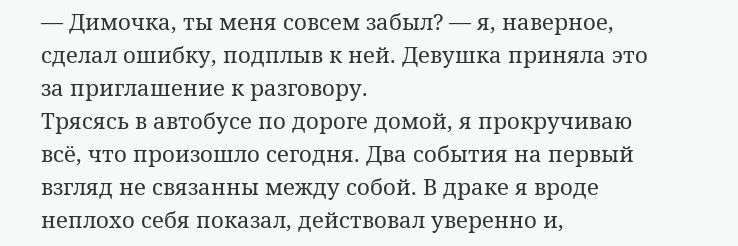— Димочка, ты меня совсем забыл? — я, наверное, сделал ошибку, подплыв к ней. Девушка приняла это за приглашение к разговору.
Трясясь в автобусе по дороге домой, я прокручиваю всё, что произошло сегодня. Два события на первый взгляд не связанны между собой. В драке я вроде неплохо себя показал, действовал уверенно и,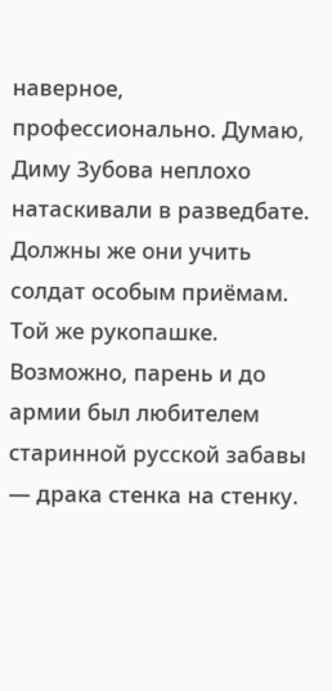наверное, профессионально. Думаю, Диму Зубова неплохо натаскивали в разведбате. Должны же они учить солдат особым приёмам. Той же рукопашке. Возможно, парень и до армии был любителем старинной русской забавы — драка стенка на стенку.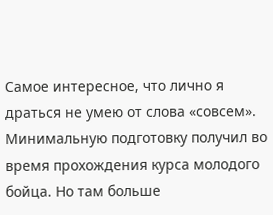Самое интересное, что лично я драться не умею от слова «совсем». Минимальную подготовку получил во время прохождения курса молодого бойца. Но там больше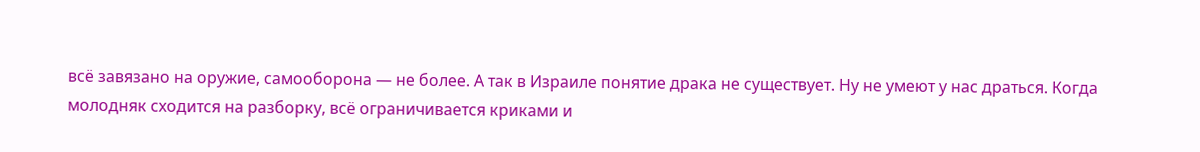всё завязано на оружие, самооборона — не более. А так в Израиле понятие драка не существует. Ну не умеют у нас драться. Когда молодняк сходится на разборку, всё ограничивается криками и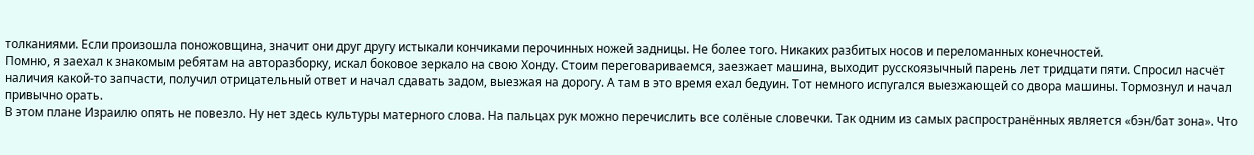толканиями. Если произошла поножовщина, значит они друг другу истыкали кончиками перочинных ножей задницы. Не более того. Никаких разбитых носов и переломанных конечностей.
Помню, я заехал к знакомым ребятам на авторазборку, искал боковое зеркало на свою Хонду. Стоим переговариваемся, заезжает машина, выходит русскоязычный парень лет тридцати пяти. Спросил насчёт наличия какой-то запчасти, получил отрицательный ответ и начал сдавать задом, выезжая на дорогу. А там в это время ехал бедуин. Тот немного испугался выезжающей со двора машины. Тормознул и начал привычно орать.
В этом плане Израилю опять не повезло. Ну нет здесь культуры матерного слова. На пальцах рук можно перечислить все солёные словечки. Так одним из самых распространённых является «бэн/бат зона». Что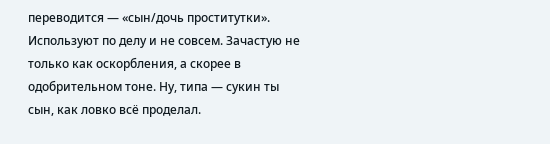переводится — «сын/дочь проститутки». Используют по делу и не совсем. Зачастую не только как оскорбления, а скорее в одобрительном тоне. Ну, типа — сукин ты сын, как ловко всё проделал.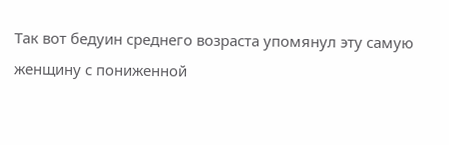Так вот бедуин среднего возраста упомянул эту самую женщину с пониженной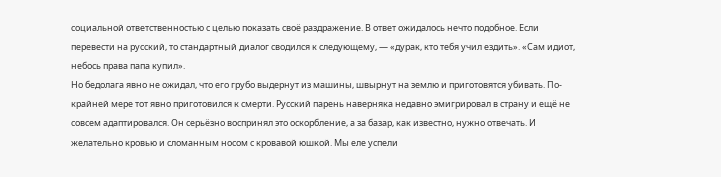социальной ответственностью с целью показать своё раздражение. В ответ ожидалось нечто подобное. Если перевести на русский, то стандартный диалог сводился к следующему, — «дурак, кто тебя учил ездить». «Сам идиот, небось права папа купил».
Но бедолага явно не ожидал, что его грубо выдернут из машины, швырнут на землю и приготовятся убивать. По-крайней мере тот явно приготовился к смерти. Русский парень наверняка недавно эмигрировал в страну и ещё не совсем адаптировался. Он серьёзно воспринял это оскорбление, а за базар, как известно, нужно отвечать. И желательно кровью и сломанным носом с кровавой юшкой. Мы еле успели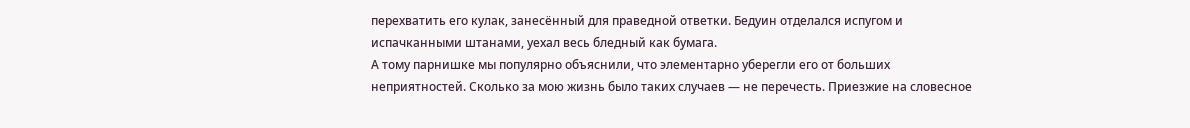перехватить его кулак, занесённый для праведной ответки. Бедуин отделался испугом и испачканными штанами, уехал весь бледный как бумага.
А тому парнишке мы популярно объяснили, что элементарно уберегли его от больших неприятностей. Сколько за мою жизнь было таких случаев — не перечесть. Приезжие на словесное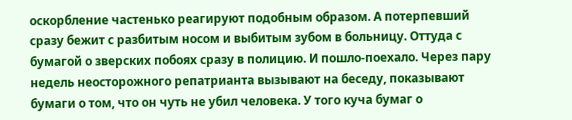оскорбление частенько реагируют подобным образом. А потерпевший сразу бежит с разбитым носом и выбитым зубом в больницу. Оттуда с бумагой о зверских побоях сразу в полицию. И пошло-поехало. Через пару недель неосторожного репатрианта вызывают на беседу, показывают бумаги о том, что он чуть не убил человека. У того куча бумаг о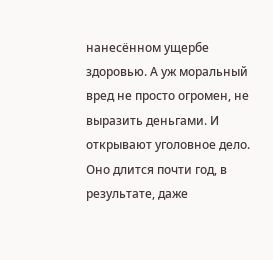нанесённом ущербе здоровью. А уж моральный вред не просто огромен, не выразить деньгами. И открывают уголовное дело. Оно длится почти год, в результате, даже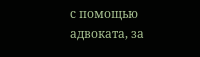с помощью адвоката, за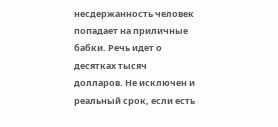несдержанность человек попадает на приличные бабки. Речь идет о десятках тысяч долларов. Не исключен и реальный срок, если есть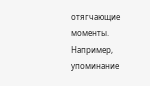отягчающие моменты. Например, упоминание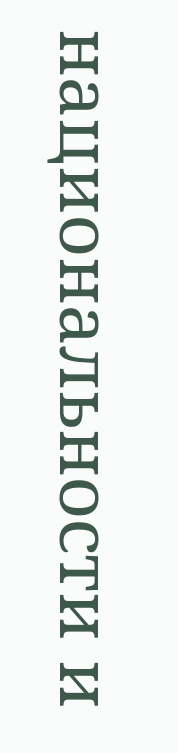национальности и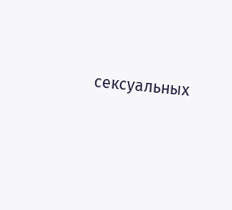сексуальных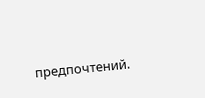предпочтений.